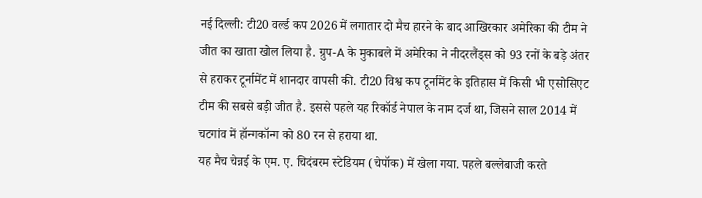नई दिल्ली: टी20 वर्ल्ड कप 2026 में लगातार दो मैच हारने के बाद आखिरकार अमेरिका की टीम ने जीत का खाता खोल लिया है. ग्रुप-A के मुकाबले में अमेरिका ने नीदरलैंड्स को 93 रनों के बड़े अंतर से हराकर टूर्नामेंट में शानदार वापसी की. टी20 विश्व कप टूर्नामेंट के इतिहास में किसी भी एसोसिएट टीम की सबसे बड़ी जीत है. इससे पहले यह रिकॉर्ड नेपाल के नाम दर्ज था, जिसने साल 2014 में चटगांव में हॉन्गकॉन्ग को 80 रन से हराया था.
यह मैच चेन्नई के एम. ए. चिदंबरम स्टेडियम (चेपॉक) में खेला गया. पहले बल्लेबाजी करते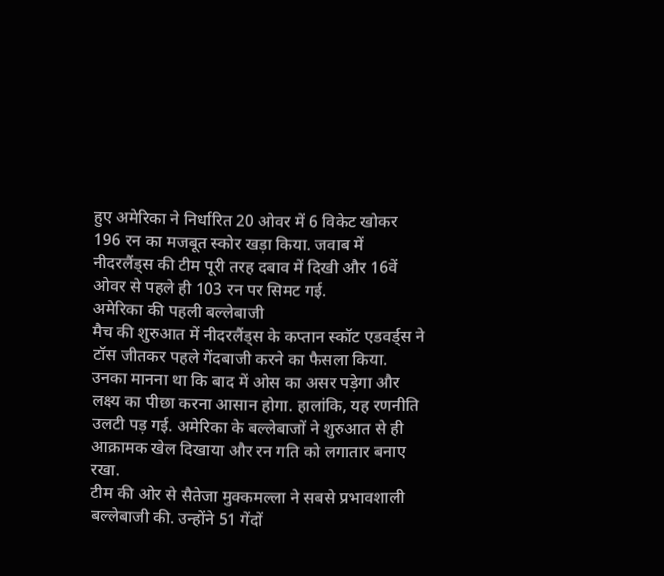हुए अमेरिका ने निर्धारित 20 ओवर में 6 विकेट खोकर 196 रन का मजबूत स्कोर खड़ा किया. जवाब में नीदरलैंड्स की टीम पूरी तरह दबाव में दिखी और 16वें ओवर से पहले ही 103 रन पर सिमट गई.
अमेरिका की पहली बल्लेबाजी
मैच की शुरुआत में नीदरलैंड्स के कप्तान स्कॉट एडवर्ड्स ने टॉस जीतकर पहले गेंदबाजी करने का फैसला किया. उनका मानना था कि बाद में ओस का असर पड़ेगा और लक्ष्य का पीछा करना आसान होगा. हालांकि, यह रणनीति उलटी पड़ गई. अमेरिका के बल्लेबाजों ने शुरुआत से ही आक्रामक खेल दिखाया और रन गति को लगातार बनाए रखा.
टीम की ओर से सैतेजा मुक्कमल्ला ने सबसे प्रभावशाली बल्लेबाजी की. उन्होंने 51 गेंदों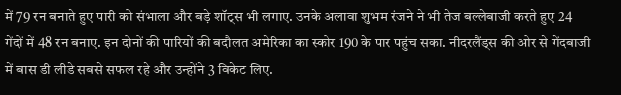में 79 रन बनाते हुए पारी को संभाला और बड़े शॉट्स भी लगाए. उनके अलावा शुभम रंजने ने भी तेज बल्लेबाजी करते हुए 24 गेंदों में 48 रन बनाए. इन दोनों की पारियों की बदौलत अमेरिका का स्कोर 190 के पार पहुंच सका. नीदरलैंड्स की ओर से गेंदबाजी में बास डी लीडे सबसे सफल रहे और उन्होंने 3 विकेट लिए.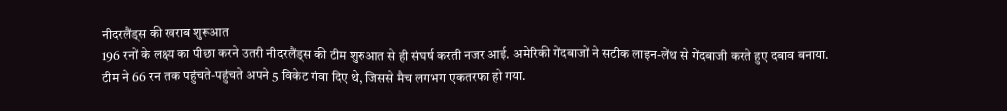नीदरलैंड्स की खराब शुरूआत
196 रनों के लक्ष्य का पीछा करने उतरी नीदरलैंड्स की टीम शुरुआत से ही संघर्ष करती नजर आई. अमेरिकी गेंदबाजों ने सटीक लाइन-लेंथ से गेंदबाजी करते हुए दबाव बनाया. टीम ने 66 रन तक पहुंचते-पहुंचते अपने 5 विकेट गंवा दिए थे, जिससे मैच लगभग एकतरफा हो गया.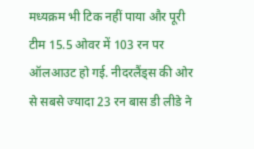मध्यक्रम भी टिक नहीं पाया और पूरी टीम 15.5 ओवर में 103 रन पर ऑलआउट हो गई. नीदरलैंड्स की ओर से सबसे ज्यादा 23 रन बास डी लीडे ने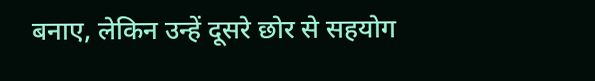बनाए, लेकिन उन्हें दूसरे छोर से सहयोग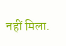नहीं मिला.